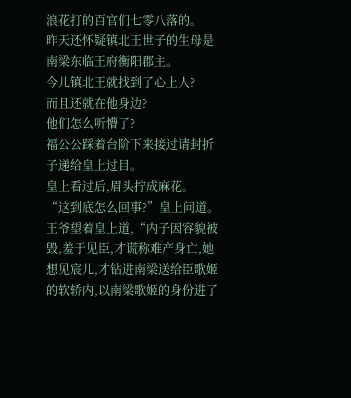浪花打的百官们七零八落的。
昨天还怀疑镇北王世子的生母是南梁东临王府衡阳郡主。
今儿镇北王就找到了心上人?
而且还就在他身边?
他们怎么听懵了?
福公公踩着台阶下来接过请封折子递给皇上过目。
皇上看过后,眉头拧成麻花。
“这到底怎么回事?”皇上问道。
王爷望着皇上道,“内子因容貌被毁,羞于见臣,才谎称难产身亡,她想见宸儿,才钻进南梁送给臣歌姬的软轿内,以南梁歌姬的身份进了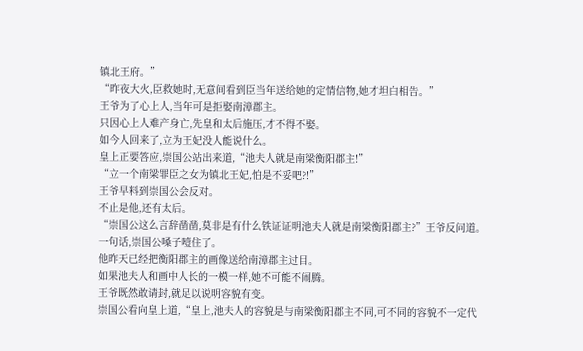镇北王府。”
“昨夜大火,臣救她时,无意间看到臣当年送给她的定情信物,她才坦白相告。”
王爷为了心上人,当年可是拒娶南漳郡主。
只因心上人难产身亡,先皇和太后施压,才不得不娶。
如今人回来了,立为王妃没人能说什么。
皇上正要答应,崇国公站出来道,“池夫人就是南梁衡阳郡主!”
“立一个南梁罪臣之女为镇北王妃,怕是不妥吧?!”
王爷早料到崇国公会反对。
不止是他,还有太后。
“崇国公这么言辞凿凿,莫非是有什么铁证证明池夫人就是南梁衡阳郡主?”王爷反问道。
一句话,崇国公嗓子噎住了。
他昨天已经把衡阳郡主的画像送给南漳郡主过目。
如果池夫人和画中人长的一模一样,她不可能不闹腾。
王爷既然敢请封,就足以说明容貌有变。
崇国公看向皇上道,“皇上,池夫人的容貌是与南梁衡阳郡主不同,可不同的容貌不一定代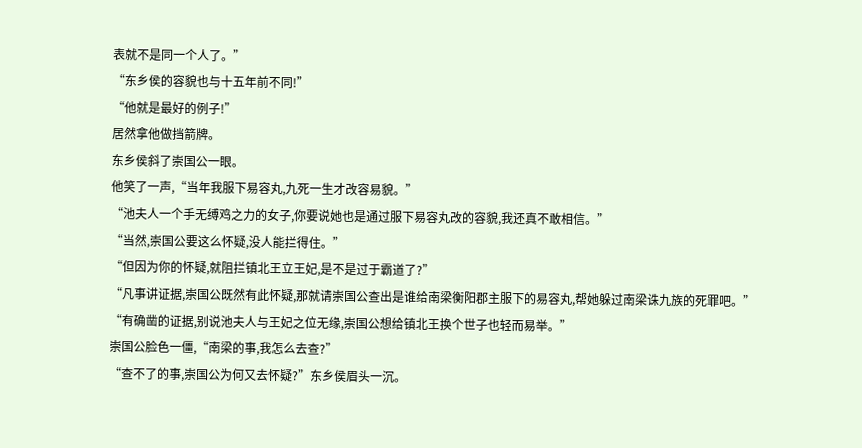表就不是同一个人了。”
“东乡侯的容貌也与十五年前不同!”
“他就是最好的例子!”
居然拿他做挡箭牌。
东乡侯斜了崇国公一眼。
他笑了一声,“当年我服下易容丸,九死一生才改容易貌。”
“池夫人一个手无缚鸡之力的女子,你要说她也是通过服下易容丸改的容貌,我还真不敢相信。”
“当然,崇国公要这么怀疑,没人能拦得住。”
“但因为你的怀疑,就阻拦镇北王立王妃,是不是过于霸道了?”
“凡事讲证据,崇国公既然有此怀疑,那就请崇国公查出是谁给南梁衡阳郡主服下的易容丸,帮她躲过南梁诛九族的死罪吧。”
“有确凿的证据,别说池夫人与王妃之位无缘,崇国公想给镇北王换个世子也轻而易举。”
崇国公脸色一僵,“南梁的事,我怎么去查?”
“查不了的事,崇国公为何又去怀疑?”东乡侯眉头一沉。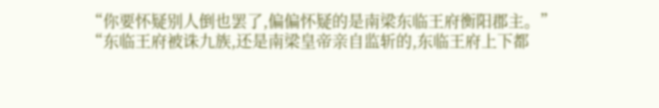“你要怀疑别人倒也罢了,偏偏怀疑的是南梁东临王府衡阳郡主。”
“东临王府被诛九族,还是南梁皇帝亲自监斩的,东临王府上下都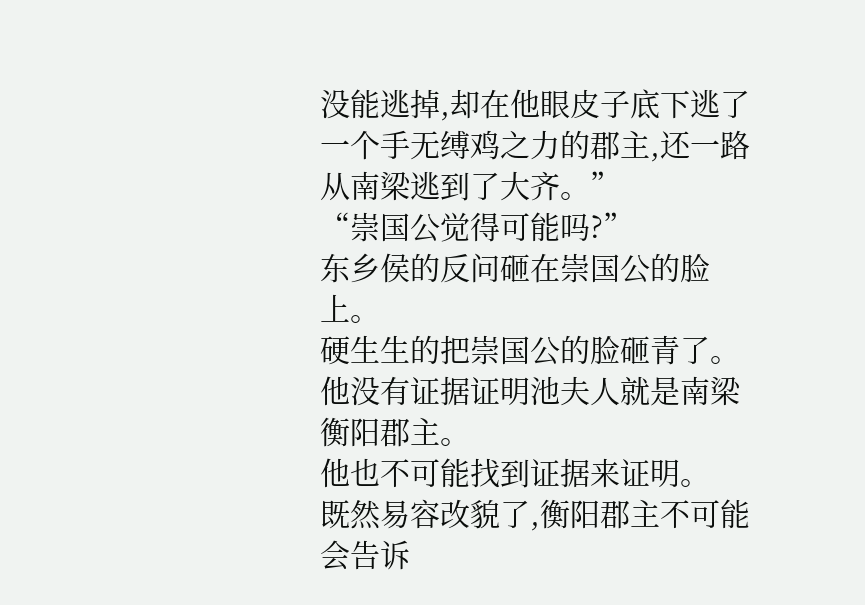没能逃掉,却在他眼皮子底下逃了一个手无缚鸡之力的郡主,还一路从南梁逃到了大齐。”
“崇国公觉得可能吗?”
东乡侯的反问砸在崇国公的脸上。
硬生生的把崇国公的脸砸青了。
他没有证据证明池夫人就是南梁衡阳郡主。
他也不可能找到证据来证明。
既然易容改貌了,衡阳郡主不可能会告诉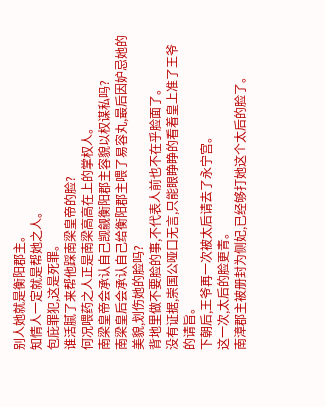别人她就是衡阳郡主。
知情人一定就是帮她之人。
包庇罪犯,这是死罪。
谁活腻了来帮他踩南梁皇帝的脸?
何况喂药之人正是南梁高高在上的掌权人。
南梁皇帝会承认自己觊觎衡阳郡主容貌以权谋私吗?
南梁皇后会承认自己给衡阳郡主喂了易容丸,最后因妒忌她的美貌,划伤她的脸吗?
背地里做不要脸的事,不代表人前也不在乎脸面了。
没有证据,崇国公哑口无言,只能眼睁睁的看着皇上准了王爷的请旨。
下朝后,王爷再一次被太后请去了永宁宫。
这一次,太后的脸更青。
南漳郡主被册封为侧妃,已经够打她这个太后的脸了。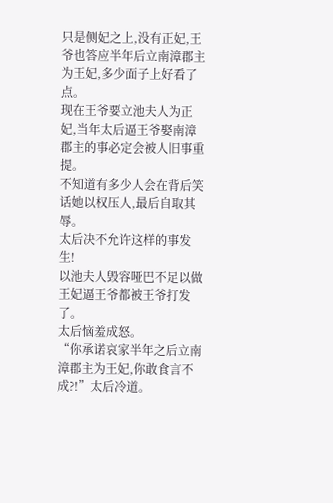只是侧妃之上,没有正妃,王爷也答应半年后立南漳郡主为王妃,多少面子上好看了点。
现在王爷要立池夫人为正妃,当年太后逼王爷娶南漳郡主的事必定会被人旧事重提。
不知道有多少人会在背后笑话她以权压人,最后自取其辱。
太后决不允许这样的事发生!
以池夫人毁容哑巴不足以做王妃逼王爷都被王爷打发了。
太后恼羞成怒。
“你承诺哀家半年之后立南漳郡主为王妃,你敢食言不成?!”太后冷道。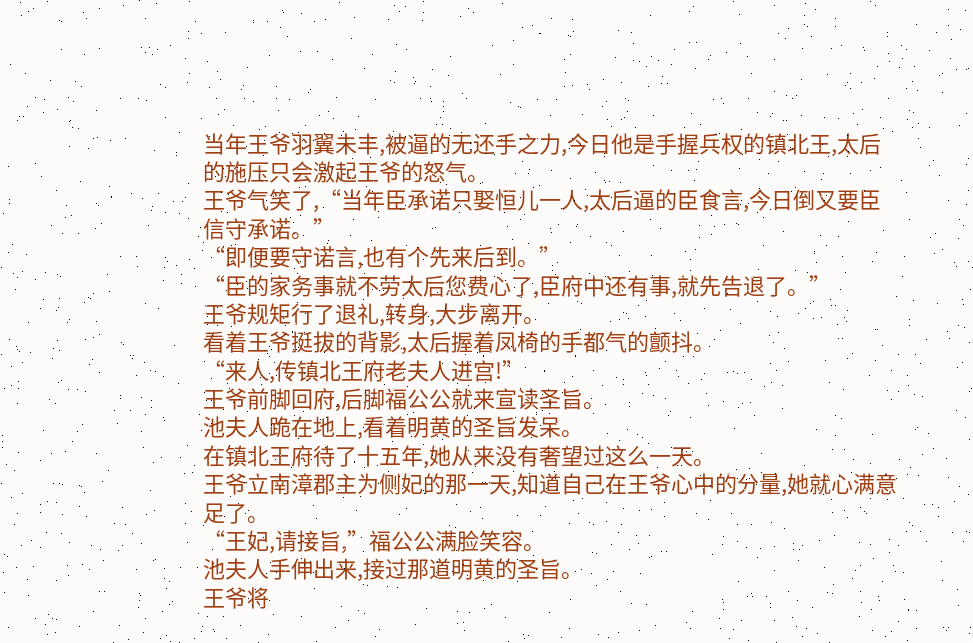当年王爷羽翼未丰,被逼的无还手之力,今日他是手握兵权的镇北王,太后的施压只会激起王爷的怒气。
王爷气笑了,“当年臣承诺只娶恒儿一人,太后逼的臣食言,今日倒又要臣信守承诺。”
“即便要守诺言,也有个先来后到。”
“臣的家务事就不劳太后您费心了,臣府中还有事,就先告退了。”
王爷规矩行了退礼,转身,大步离开。
看着王爷挺拔的背影,太后握着凤椅的手都气的颤抖。
“来人,传镇北王府老夫人进宫!”
王爷前脚回府,后脚福公公就来宣读圣旨。
池夫人跪在地上,看着明黄的圣旨发呆。
在镇北王府待了十五年,她从来没有奢望过这么一天。
王爷立南漳郡主为侧妃的那一天,知道自己在王爷心中的分量,她就心满意足了。
“王妃,请接旨,”福公公满脸笑容。
池夫人手伸出来,接过那道明黄的圣旨。
王爷将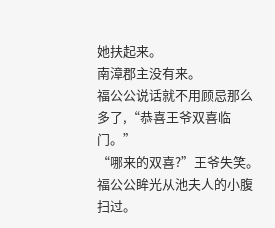她扶起来。
南漳郡主没有来。
福公公说话就不用顾忌那么多了,“恭喜王爷双喜临门。”
“哪来的双喜?”王爷失笑。
福公公眸光从池夫人的小腹扫过。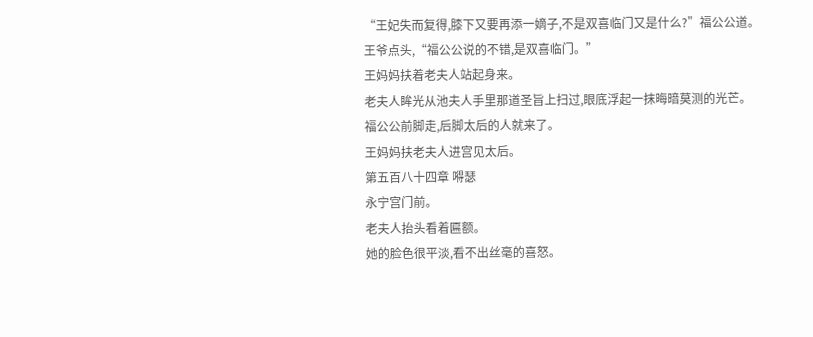“王妃失而复得,膝下又要再添一嫡子,不是双喜临门又是什么?”福公公道。
王爷点头,“福公公说的不错,是双喜临门。”
王妈妈扶着老夫人站起身来。
老夫人眸光从池夫人手里那道圣旨上扫过,眼底浮起一抹晦暗莫测的光芒。
福公公前脚走,后脚太后的人就来了。
王妈妈扶老夫人进宫见太后。
第五百八十四章 嘚瑟
永宁宫门前。
老夫人抬头看着匾额。
她的脸色很平淡,看不出丝毫的喜怒。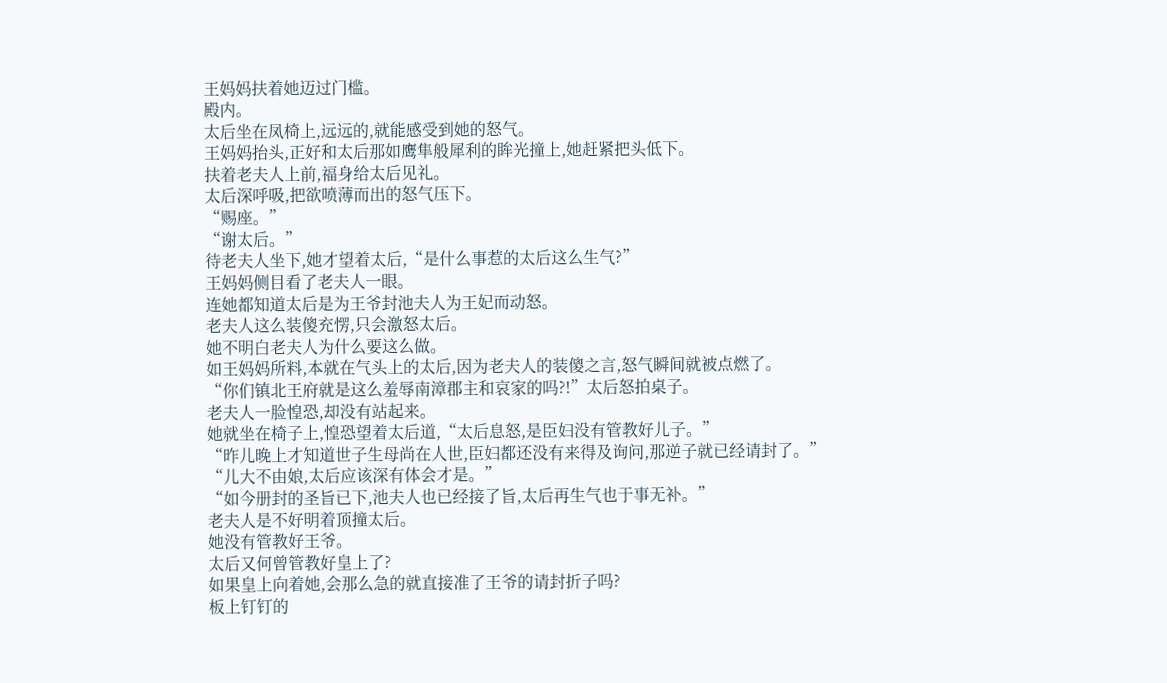王妈妈扶着她迈过门槛。
殿内。
太后坐在凤椅上,远远的,就能感受到她的怒气。
王妈妈抬头,正好和太后那如鹰隼般犀利的眸光撞上,她赶紧把头低下。
扶着老夫人上前,福身给太后见礼。
太后深呼吸,把欲喷薄而出的怒气压下。
“赐座。”
“谢太后。”
待老夫人坐下,她才望着太后,“是什么事惹的太后这么生气?”
王妈妈侧目看了老夫人一眼。
连她都知道太后是为王爷封池夫人为王妃而动怒。
老夫人这么装傻充愣,只会激怒太后。
她不明白老夫人为什么要这么做。
如王妈妈所料,本就在气头上的太后,因为老夫人的装傻之言,怒气瞬间就被点燃了。
“你们镇北王府就是这么羞辱南漳郡主和哀家的吗?!”太后怒拍桌子。
老夫人一脸惶恐,却没有站起来。
她就坐在椅子上,惶恐望着太后道,“太后息怒,是臣妇没有管教好儿子。”
“昨儿晚上才知道世子生母尚在人世,臣妇都还没有来得及询问,那逆子就已经请封了。”
“儿大不由娘,太后应该深有体会才是。”
“如今册封的圣旨已下,池夫人也已经接了旨,太后再生气也于事无补。”
老夫人是不好明着顶撞太后。
她没有管教好王爷。
太后又何曾管教好皇上了?
如果皇上向着她,会那么急的就直接准了王爷的请封折子吗?
板上钉钉的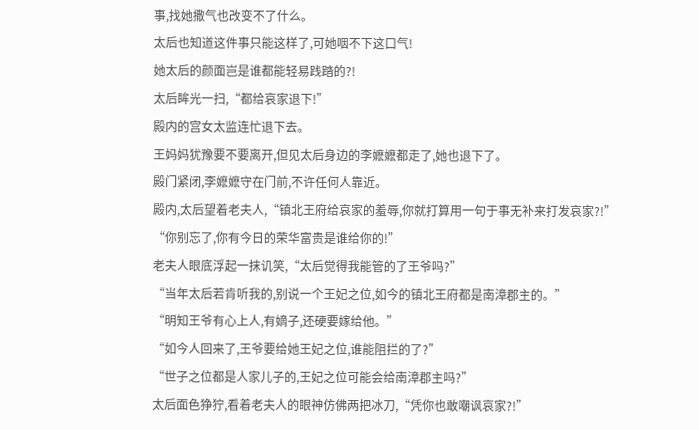事,找她撒气也改变不了什么。
太后也知道这件事只能这样了,可她咽不下这口气!
她太后的颜面岂是谁都能轻易践踏的?!
太后眸光一扫,“都给哀家退下!”
殿内的宫女太监连忙退下去。
王妈妈犹豫要不要离开,但见太后身边的李嬷嬷都走了,她也退下了。
殿门紧闭,李嬷嬷守在门前,不许任何人靠近。
殿内,太后望着老夫人,“镇北王府给哀家的羞辱,你就打算用一句于事无补来打发哀家?!”
“你别忘了,你有今日的荣华富贵是谁给你的!”
老夫人眼底浮起一抹讥笑,“太后觉得我能管的了王爷吗?”
“当年太后若肯听我的,别说一个王妃之位,如今的镇北王府都是南漳郡主的。”
“明知王爷有心上人,有嫡子,还硬要嫁给他。”
“如今人回来了,王爷要给她王妃之位,谁能阻拦的了?”
“世子之位都是人家儿子的,王妃之位可能会给南漳郡主吗?”
太后面色狰狞,看着老夫人的眼神仿佛两把冰刀,“凭你也敢嘲讽哀家?!”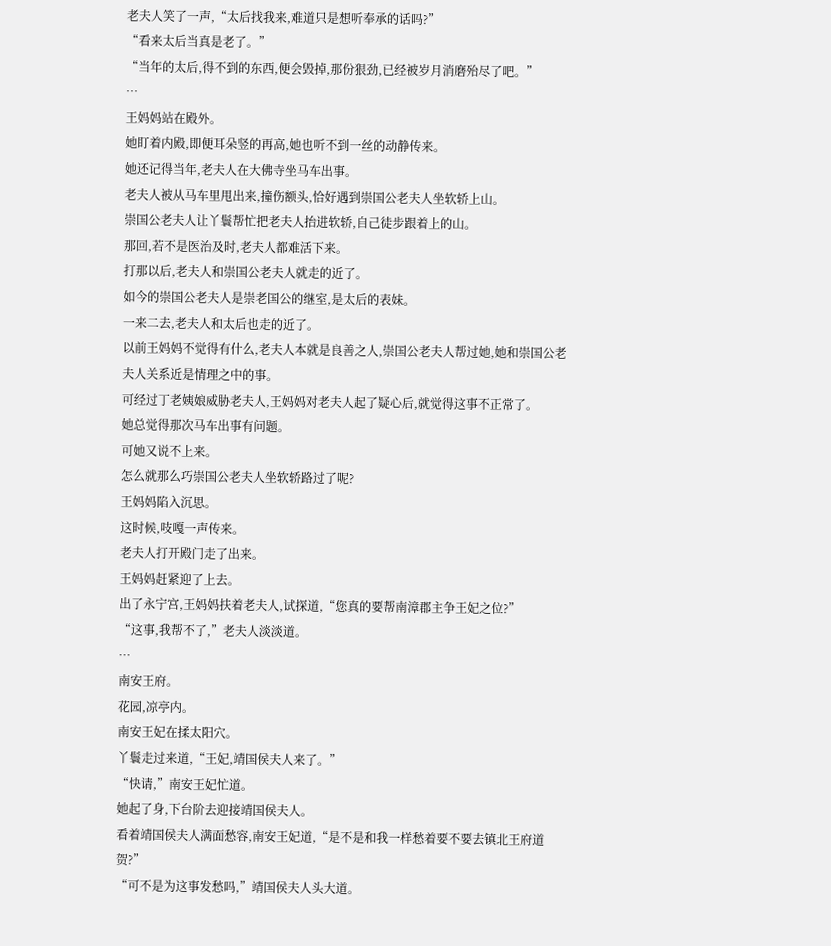老夫人笑了一声,“太后找我来,难道只是想听奉承的话吗?”
“看来太后当真是老了。”
“当年的太后,得不到的东西,便会毁掉,那份狠劲,已经被岁月消磨殆尽了吧。”
…
王妈妈站在殿外。
她盯着内殿,即便耳朵竖的再高,她也听不到一丝的动静传来。
她还记得当年,老夫人在大佛寺坐马车出事。
老夫人被从马车里甩出来,撞伤额头,恰好遇到崇国公老夫人坐软轿上山。
崇国公老夫人让丫鬟帮忙把老夫人抬进软轿,自己徒步跟着上的山。
那回,若不是医治及时,老夫人都难活下来。
打那以后,老夫人和崇国公老夫人就走的近了。
如今的崇国公老夫人是崇老国公的继室,是太后的表妹。
一来二去,老夫人和太后也走的近了。
以前王妈妈不觉得有什么,老夫人本就是良善之人,崇国公老夫人帮过她,她和崇国公老夫人关系近是情理之中的事。
可经过丁老姨娘威胁老夫人,王妈妈对老夫人起了疑心后,就觉得这事不正常了。
她总觉得那次马车出事有问题。
可她又说不上来。
怎么就那么巧崇国公老夫人坐软轿路过了呢?
王妈妈陷入沉思。
这时候,吱嘎一声传来。
老夫人打开殿门走了出来。
王妈妈赶紧迎了上去。
出了永宁宫,王妈妈扶着老夫人,试探道,“您真的要帮南漳郡主争王妃之位?”
“这事,我帮不了,”老夫人淡淡道。
…
南安王府。
花园,凉亭内。
南安王妃在揉太阳穴。
丫鬟走过来道,“王妃,靖国侯夫人来了。”
“快请,”南安王妃忙道。
她起了身,下台阶去迎接靖国侯夫人。
看着靖国侯夫人满面愁容,南安王妃道,“是不是和我一样愁着要不要去镇北王府道贺?”
“可不是为这事发愁吗,”靖国侯夫人头大道。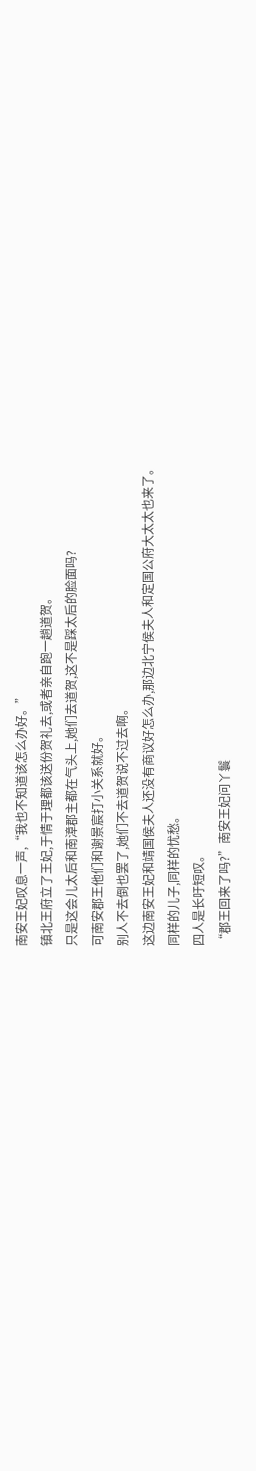南安王妃叹息一声,“我也不知道该怎么办好。”
镇北王府立了王妃,于情于理都该送份贺礼去,或者亲自跑一趟道贺。
只是这会儿太后和南漳郡主都在气头上,她们去道贺,这不是踩太后的脸面吗?
可南安郡王他们和谢景宸打小关系就好。
别人不去倒也罢了,她们不去道贺说不过去啊。
这边南安王妃和靖国侯夫人还没有商议好怎么办,那边北宁侯夫人和定国公府大太太也来了。
同样的儿子,同样的忧愁。
四人是长吁短叹。
“郡王回来了吗?”南安王妃问丫鬟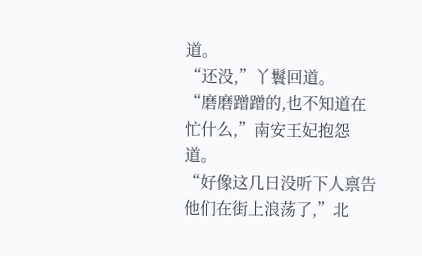道。
“还没,”丫鬟回道。
“磨磨蹭蹭的,也不知道在忙什么,”南安王妃抱怨道。
“好像这几日没听下人禀告他们在街上浪荡了,”北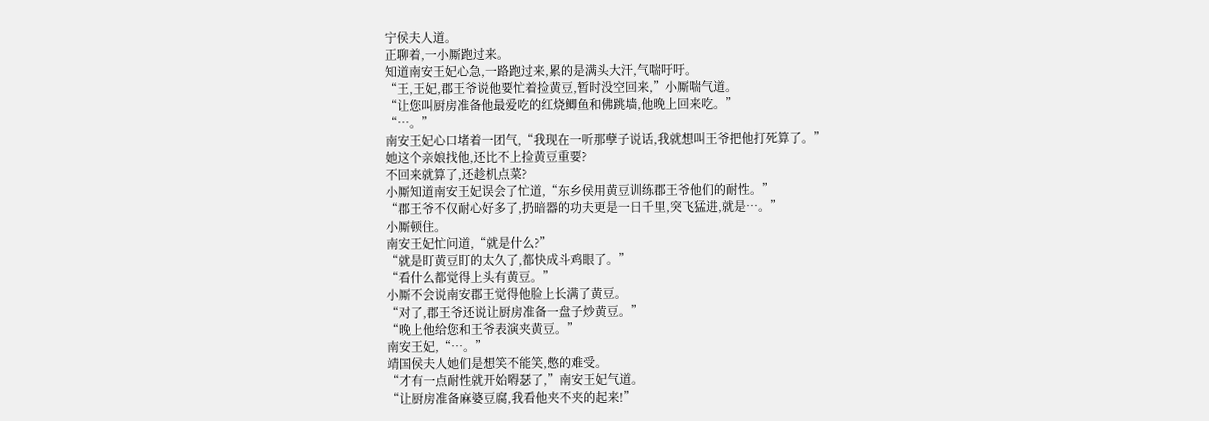宁侯夫人道。
正聊着,一小厮跑过来。
知道南安王妃心急,一路跑过来,累的是满头大汗,气喘吁吁。
“王,王妃,郡王爷说他要忙着捡黄豆,暂时没空回来,”小厮喘气道。
“让您叫厨房准备他最爱吃的红烧鲫鱼和佛跳墙,他晚上回来吃。”
“…。”
南安王妃心口堵着一团气,“我现在一听那孽子说话,我就想叫王爷把他打死算了。”
她这个亲娘找他,还比不上捡黄豆重要?
不回来就算了,还趁机点菜?
小厮知道南安王妃误会了忙道,“东乡侯用黄豆训练郡王爷他们的耐性。”
“郡王爷不仅耐心好多了,扔暗器的功夫更是一日千里,突飞猛进,就是…。”
小厮顿住。
南安王妃忙问道,“就是什么?”
“就是盯黄豆盯的太久了,都快成斗鸡眼了。”
“看什么都觉得上头有黄豆。”
小厮不会说南安郡王觉得他脸上长满了黄豆。
“对了,郡王爷还说让厨房准备一盘子炒黄豆。”
“晚上他给您和王爷表演夹黄豆。”
南安王妃,“…。”
靖国侯夫人她们是想笑不能笑,憋的难受。
“才有一点耐性就开始嘚瑟了,”南安王妃气道。
“让厨房准备麻婆豆腐,我看他夹不夹的起来!”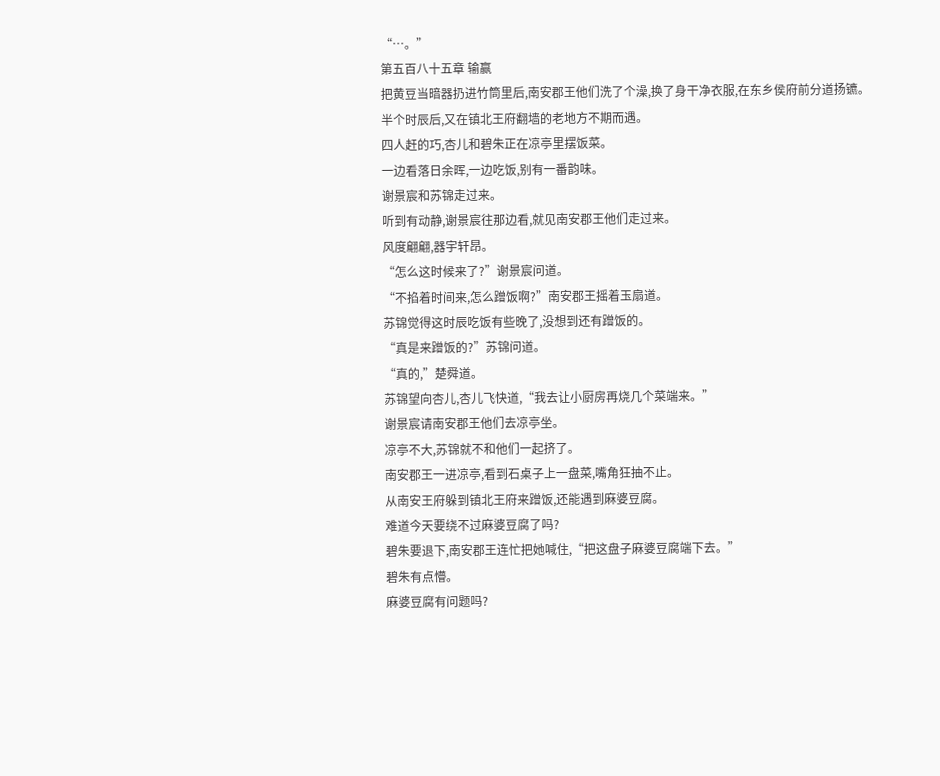“…。”
第五百八十五章 输赢
把黄豆当暗器扔进竹筒里后,南安郡王他们洗了个澡,换了身干净衣服,在东乡侯府前分道扬镳。
半个时辰后,又在镇北王府翻墙的老地方不期而遇。
四人赶的巧,杏儿和碧朱正在凉亭里摆饭菜。
一边看落日余晖,一边吃饭,别有一番韵味。
谢景宸和苏锦走过来。
听到有动静,谢景宸往那边看,就见南安郡王他们走过来。
风度翩翩,器宇轩昂。
“怎么这时候来了?”谢景宸问道。
“不掐着时间来,怎么蹭饭啊?”南安郡王摇着玉扇道。
苏锦觉得这时辰吃饭有些晚了,没想到还有蹭饭的。
“真是来蹭饭的?”苏锦问道。
“真的,”楚舜道。
苏锦望向杏儿,杏儿飞快道,“我去让小厨房再烧几个菜端来。”
谢景宸请南安郡王他们去凉亭坐。
凉亭不大,苏锦就不和他们一起挤了。
南安郡王一进凉亭,看到石桌子上一盘菜,嘴角狂抽不止。
从南安王府躲到镇北王府来蹭饭,还能遇到麻婆豆腐。
难道今天要绕不过麻婆豆腐了吗?
碧朱要退下,南安郡王连忙把她喊住,“把这盘子麻婆豆腐端下去。”
碧朱有点懵。
麻婆豆腐有问题吗?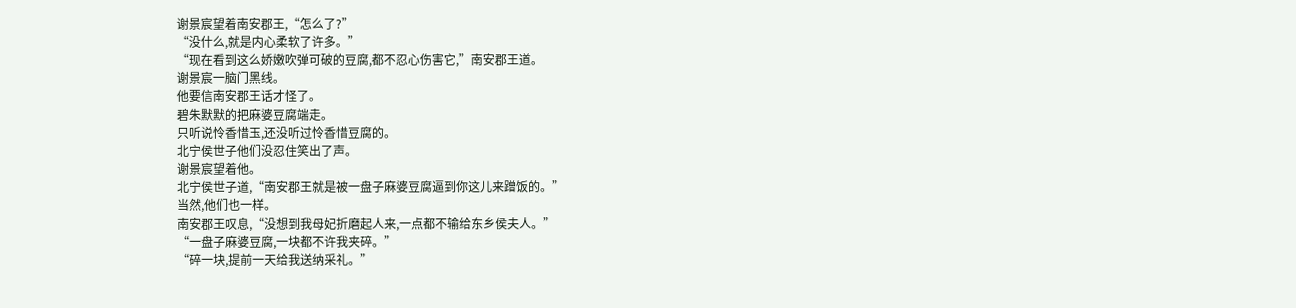谢景宸望着南安郡王,“怎么了?”
“没什么,就是内心柔软了许多。”
“现在看到这么娇嫩吹弹可破的豆腐,都不忍心伤害它,”南安郡王道。
谢景宸一脑门黑线。
他要信南安郡王话才怪了。
碧朱默默的把麻婆豆腐端走。
只听说怜香惜玉,还没听过怜香惜豆腐的。
北宁侯世子他们没忍住笑出了声。
谢景宸望着他。
北宁侯世子道,“南安郡王就是被一盘子麻婆豆腐逼到你这儿来蹭饭的。”
当然,他们也一样。
南安郡王叹息,“没想到我母妃折磨起人来,一点都不输给东乡侯夫人。”
“一盘子麻婆豆腐,一块都不许我夹碎。”
“碎一块,提前一天给我送纳采礼。”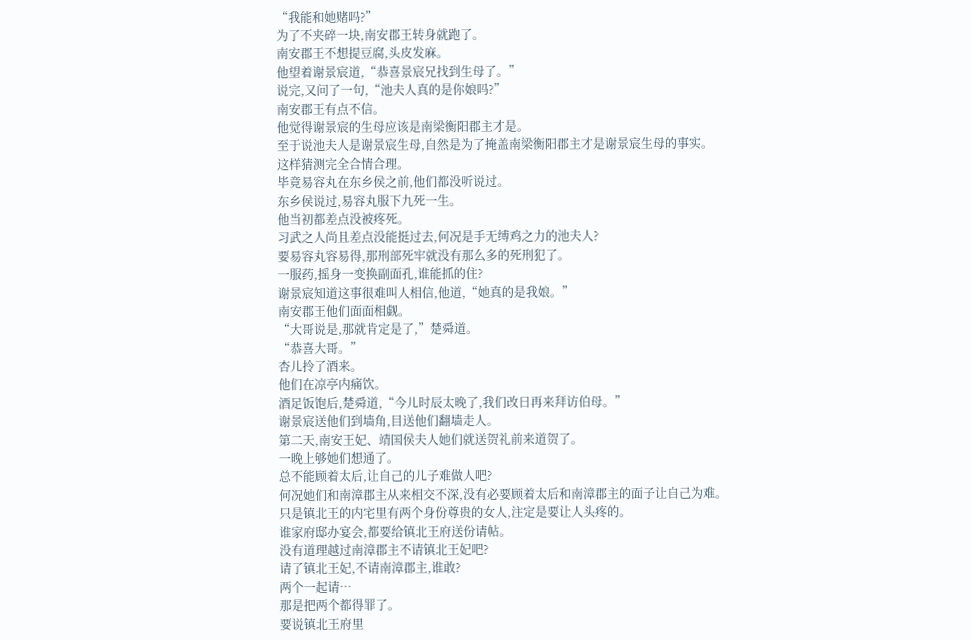“我能和她赌吗?”
为了不夹碎一块,南安郡王转身就跑了。
南安郡王不想提豆腐,头皮发麻。
他望着谢景宸道,“恭喜景宸兄找到生母了。”
说完,又问了一句,“池夫人真的是你娘吗?”
南安郡王有点不信。
他觉得谢景宸的生母应该是南梁衡阳郡主才是。
至于说池夫人是谢景宸生母,自然是为了掩盖南梁衡阳郡主才是谢景宸生母的事实。
这样猜测完全合情合理。
毕竟易容丸在东乡侯之前,他们都没听说过。
东乡侯说过,易容丸服下九死一生。
他当初都差点没被疼死。
习武之人尚且差点没能挺过去,何况是手无缚鸡之力的池夫人?
要易容丸容易得,那刑部死牢就没有那么多的死刑犯了。
一服药,摇身一变换副面孔,谁能抓的住?
谢景宸知道这事很难叫人相信,他道,“她真的是我娘。”
南安郡王他们面面相觑。
“大哥说是,那就肯定是了,”楚舜道。
“恭喜大哥。”
杏儿拎了酒来。
他们在凉亭内痛饮。
酒足饭饱后,楚舜道,“今儿时辰太晚了,我们改日再来拜访伯母。”
谢景宸送他们到墙角,目送他们翻墙走人。
第二天,南安王妃、靖国侯夫人她们就送贺礼前来道贺了。
一晚上够她们想通了。
总不能顾着太后,让自己的儿子难做人吧?
何况她们和南漳郡主从来相交不深,没有必要顾着太后和南漳郡主的面子让自己为难。
只是镇北王的内宅里有两个身份尊贵的女人,注定是要让人头疼的。
谁家府邸办宴会,都要给镇北王府送份请帖。
没有道理越过南漳郡主不请镇北王妃吧?
请了镇北王妃,不请南漳郡主,谁敢?
两个一起请…
那是把两个都得罪了。
要说镇北王府里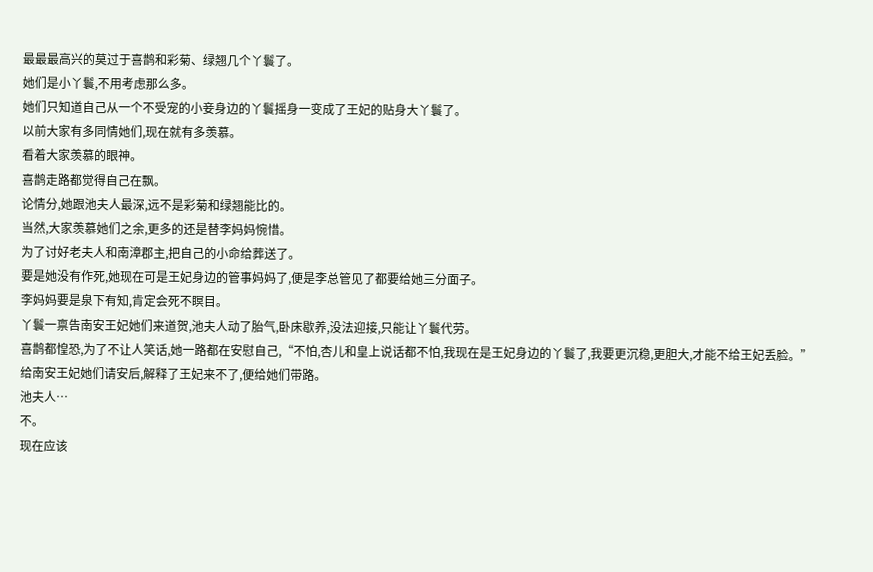最最最高兴的莫过于喜鹊和彩菊、绿翘几个丫鬟了。
她们是小丫鬟,不用考虑那么多。
她们只知道自己从一个不受宠的小妾身边的丫鬟摇身一变成了王妃的贴身大丫鬟了。
以前大家有多同情她们,现在就有多羡慕。
看着大家羡慕的眼神。
喜鹊走路都觉得自己在飘。
论情分,她跟池夫人最深,远不是彩菊和绿翘能比的。
当然,大家羡慕她们之余,更多的还是替李妈妈惋惜。
为了讨好老夫人和南漳郡主,把自己的小命给葬送了。
要是她没有作死,她现在可是王妃身边的管事妈妈了,便是李总管见了都要给她三分面子。
李妈妈要是泉下有知,肯定会死不瞑目。
丫鬟一禀告南安王妃她们来道贺,池夫人动了胎气,卧床歇养,没法迎接,只能让丫鬟代劳。
喜鹊都惶恐,为了不让人笑话,她一路都在安慰自己,“不怕,杏儿和皇上说话都不怕,我现在是王妃身边的丫鬟了,我要更沉稳,更胆大,才能不给王妃丢脸。”
给南安王妃她们请安后,解释了王妃来不了,便给她们带路。
池夫人…
不。
现在应该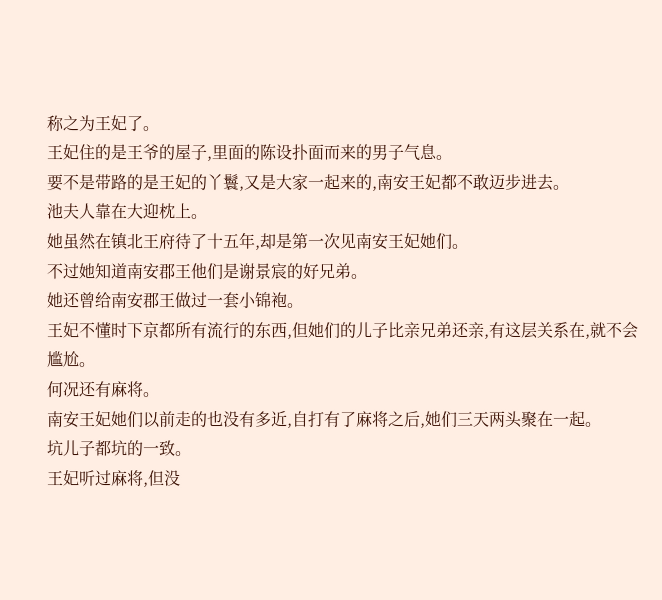称之为王妃了。
王妃住的是王爷的屋子,里面的陈设扑面而来的男子气息。
要不是带路的是王妃的丫鬟,又是大家一起来的,南安王妃都不敢迈步进去。
池夫人靠在大迎枕上。
她虽然在镇北王府待了十五年,却是第一次见南安王妃她们。
不过她知道南安郡王他们是谢景宸的好兄弟。
她还曾给南安郡王做过一套小锦袍。
王妃不懂时下京都所有流行的东西,但她们的儿子比亲兄弟还亲,有这层关系在,就不会尴尬。
何况还有麻将。
南安王妃她们以前走的也没有多近,自打有了麻将之后,她们三天两头聚在一起。
坑儿子都坑的一致。
王妃听过麻将,但没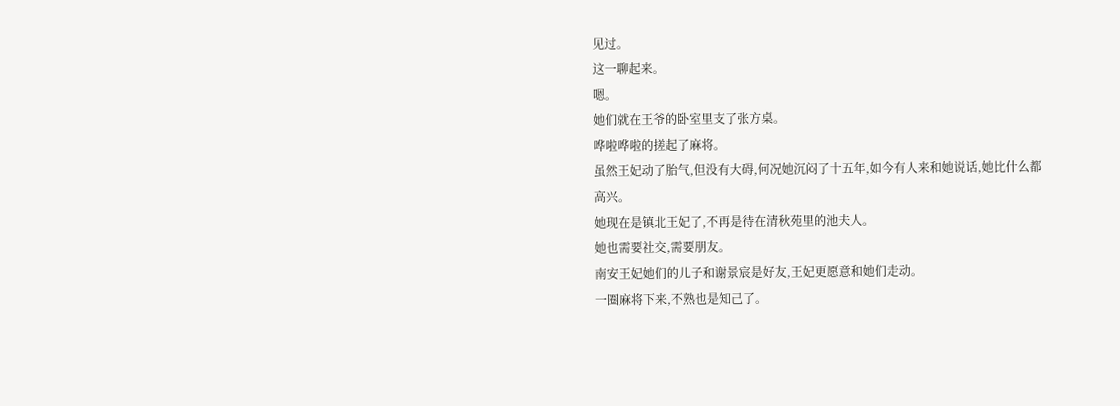见过。
这一聊起来。
嗯。
她们就在王爷的卧室里支了张方桌。
哗啦哗啦的搓起了麻将。
虽然王妃动了胎气,但没有大碍,何况她沉闷了十五年,如今有人来和她说话,她比什么都高兴。
她现在是镇北王妃了,不再是待在清秋苑里的池夫人。
她也需要社交,需要朋友。
南安王妃她们的儿子和谢景宸是好友,王妃更愿意和她们走动。
一圈麻将下来,不熟也是知己了。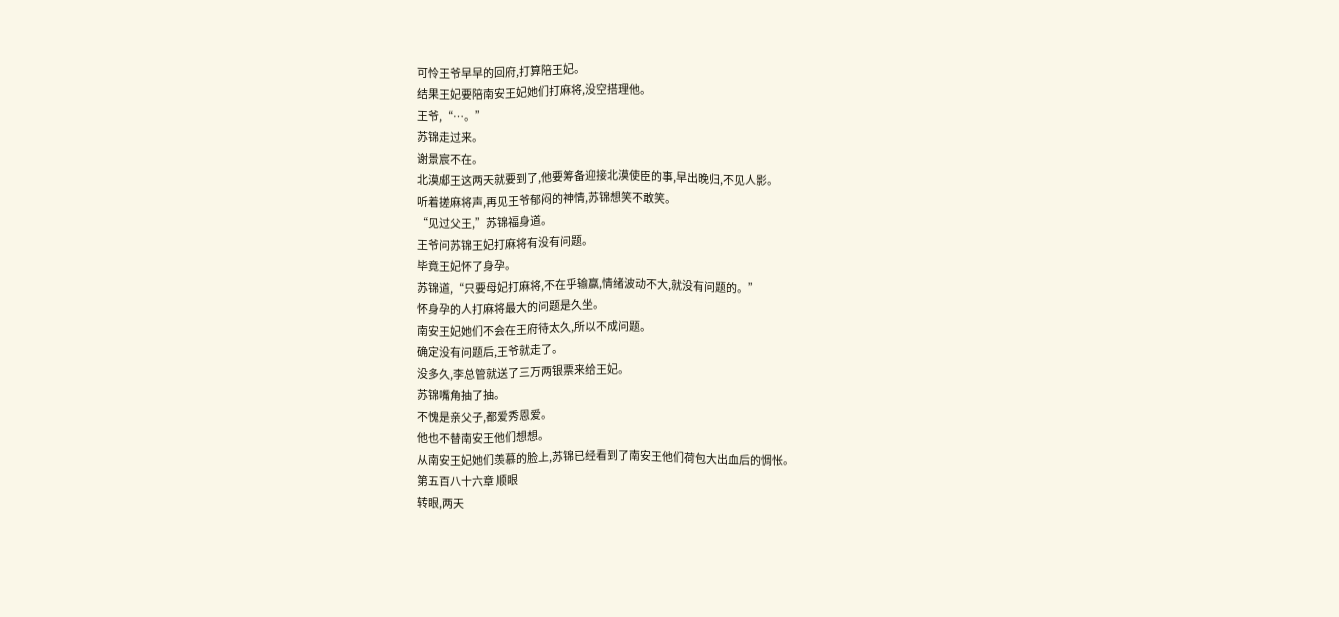可怜王爷早早的回府,打算陪王妃。
结果王妃要陪南安王妃她们打麻将,没空搭理他。
王爷,“…。”
苏锦走过来。
谢景宸不在。
北漠郕王这两天就要到了,他要筹备迎接北漠使臣的事,早出晚归,不见人影。
听着搓麻将声,再见王爷郁闷的神情,苏锦想笑不敢笑。
“见过父王,”苏锦福身道。
王爷问苏锦王妃打麻将有没有问题。
毕竟王妃怀了身孕。
苏锦道,“只要母妃打麻将,不在乎输赢,情绪波动不大,就没有问题的。”
怀身孕的人打麻将最大的问题是久坐。
南安王妃她们不会在王府待太久,所以不成问题。
确定没有问题后,王爷就走了。
没多久,李总管就送了三万两银票来给王妃。
苏锦嘴角抽了抽。
不愧是亲父子,都爱秀恩爱。
他也不替南安王他们想想。
从南安王妃她们羡慕的脸上,苏锦已经看到了南安王他们荷包大出血后的惆怅。
第五百八十六章 顺眼
转眼,两天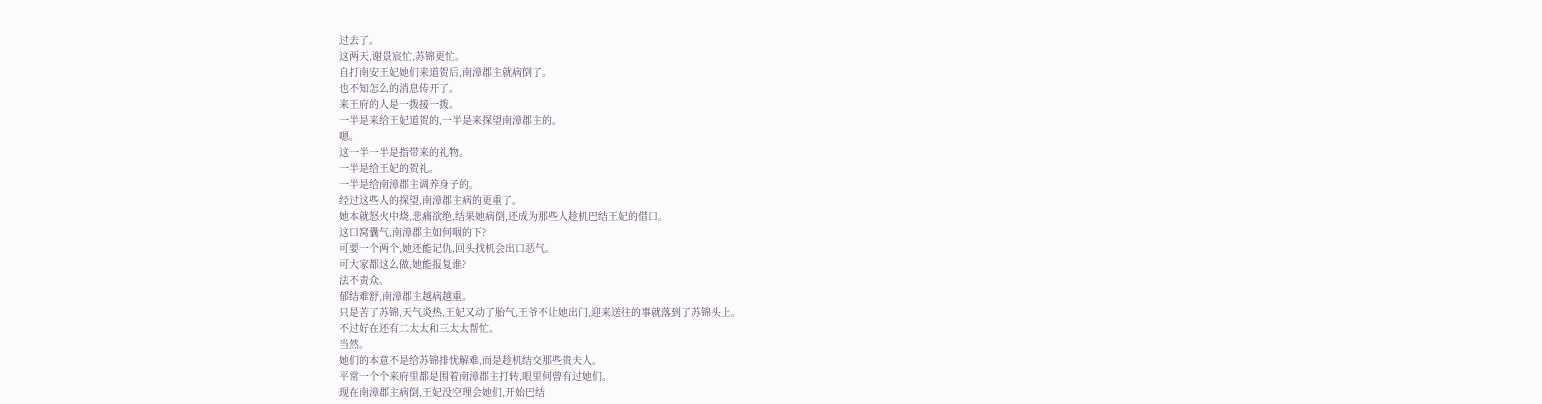过去了。
这两天,谢景宸忙,苏锦更忙。
自打南安王妃她们来道贺后,南漳郡主就病倒了。
也不知怎么的消息传开了。
来王府的人是一拨接一拨。
一半是来给王妃道贺的,一半是来探望南漳郡主的。
嗯。
这一半一半是指带来的礼物。
一半是给王妃的贺礼。
一半是给南漳郡主调养身子的。
经过这些人的探望,南漳郡主病的更重了。
她本就怒火中烧,悲痛欲绝,结果她病倒,还成为那些人趁机巴结王妃的借口。
这口窝囊气,南漳郡主如何咽的下?
可要一个两个,她还能记仇,回头找机会出口恶气。
可大家都这么做,她能报复谁?
法不责众。
郁结难舒,南漳郡主越病越重。
只是苦了苏锦,天气炎热,王妃又动了胎气,王爷不让她出门,迎来送往的事就落到了苏锦头上。
不过好在还有二太太和三太太帮忙。
当然。
她们的本意不是给苏锦排忧解难,而是趁机结交那些贵夫人。
平常一个个来府里都是围着南漳郡主打转,眼里何曾有过她们。
现在南漳郡主病倒,王妃没空理会她们,开始巴结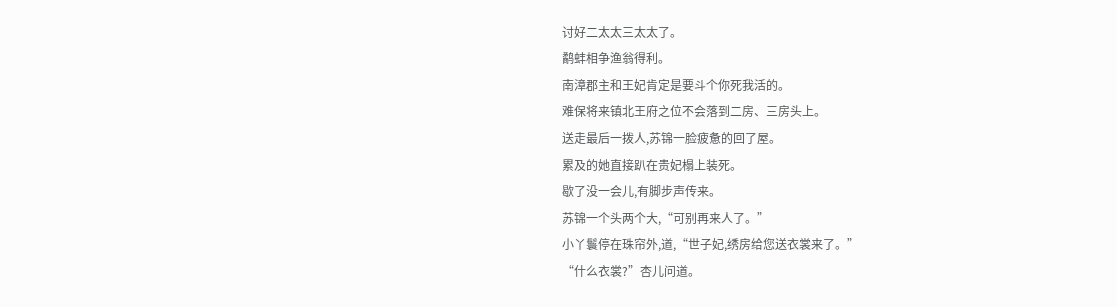讨好二太太三太太了。
鹬蚌相争渔翁得利。
南漳郡主和王妃肯定是要斗个你死我活的。
难保将来镇北王府之位不会落到二房、三房头上。
送走最后一拨人,苏锦一脸疲惫的回了屋。
累及的她直接趴在贵妃榻上装死。
歇了没一会儿,有脚步声传来。
苏锦一个头两个大,“可别再来人了。”
小丫鬟停在珠帘外,道,“世子妃,绣房给您送衣裳来了。”
“什么衣裳?”杏儿问道。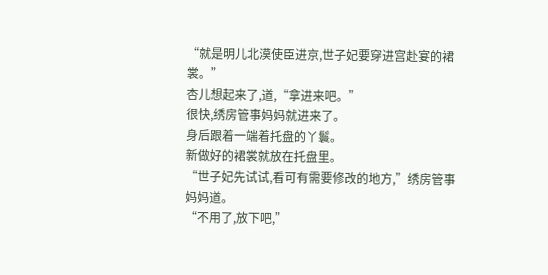“就是明儿北漠使臣进京,世子妃要穿进宫赴宴的裙裳。”
杏儿想起来了,道,“拿进来吧。”
很快,绣房管事妈妈就进来了。
身后跟着一端着托盘的丫鬟。
新做好的裙裳就放在托盘里。
“世子妃先试试,看可有需要修改的地方,”绣房管事妈妈道。
“不用了,放下吧,”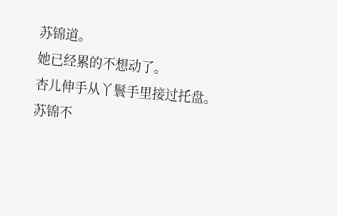苏锦道。
她已经累的不想动了。
杏儿伸手从丫鬟手里接过托盘。
苏锦不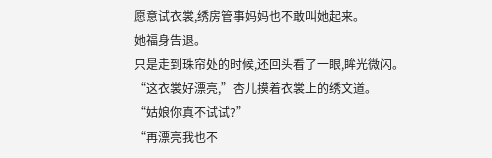愿意试衣裳,绣房管事妈妈也不敢叫她起来。
她福身告退。
只是走到珠帘处的时候,还回头看了一眼,眸光微闪。
“这衣裳好漂亮,”杏儿摸着衣裳上的绣文道。
“姑娘你真不试试?”
“再漂亮我也不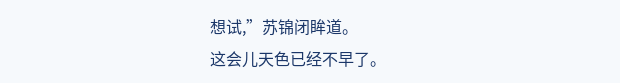想试,”苏锦闭眸道。
这会儿天色已经不早了。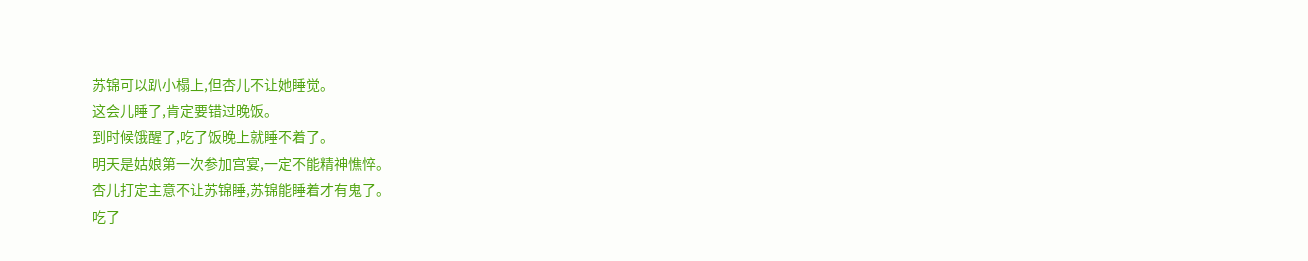苏锦可以趴小榻上,但杏儿不让她睡觉。
这会儿睡了,肯定要错过晚饭。
到时候饿醒了,吃了饭晚上就睡不着了。
明天是姑娘第一次参加宫宴,一定不能精神憔悴。
杏儿打定主意不让苏锦睡,苏锦能睡着才有鬼了。
吃了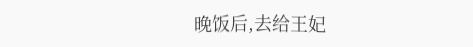晚饭后,去给王妃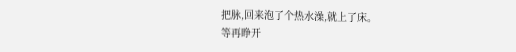把脉,回来泡了个热水澡,就上了床。
等再睁开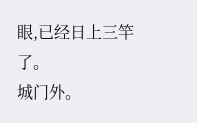眼,已经日上三竿了。
城门外。